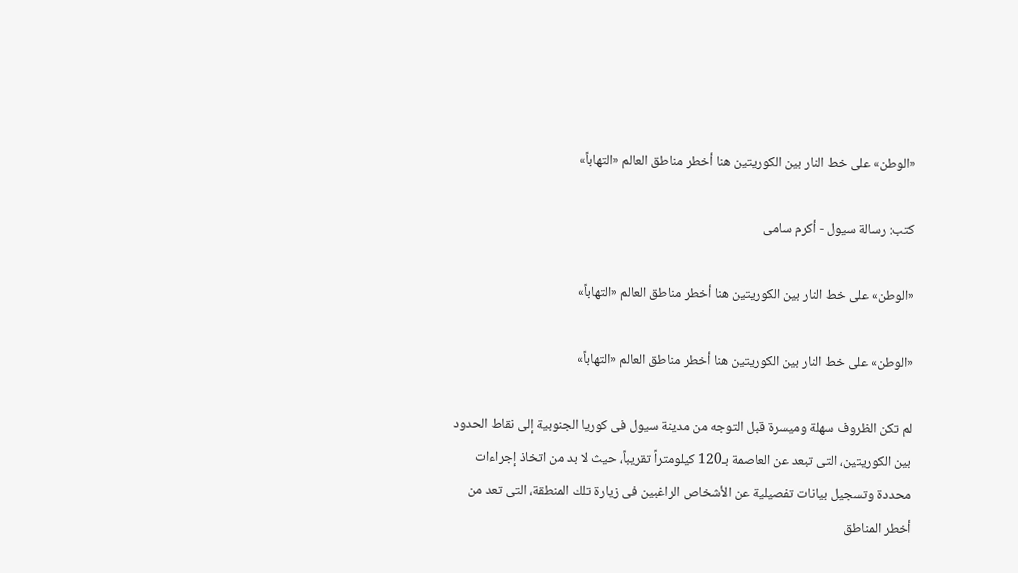«الوطن» على خط النار بين الكوريتين هنا أخطر مناطق العالم «التهاباً»

كتب: رسالة سيول - أكرم سامى

«الوطن» على خط النار بين الكوريتين هنا أخطر مناطق العالم «التهاباً»

«الوطن» على خط النار بين الكوريتين هنا أخطر مناطق العالم «التهاباً»

لم تكن الظروف سهلة وميسرة قبل التوجه من مدينة سيول فى كوريا الجنوبية إلى نقاط الحدود بين الكوريتين، التى تبعد عن العاصمة بـ120 كيلومتراً تقريباً، حيث لا بد من اتخاذ إجراءات محددة وتسجيل بيانات تفصيلية عن الأشخاص الراغبين فى زيارة تلك المنطقة، التى تعد من أخطر المناطق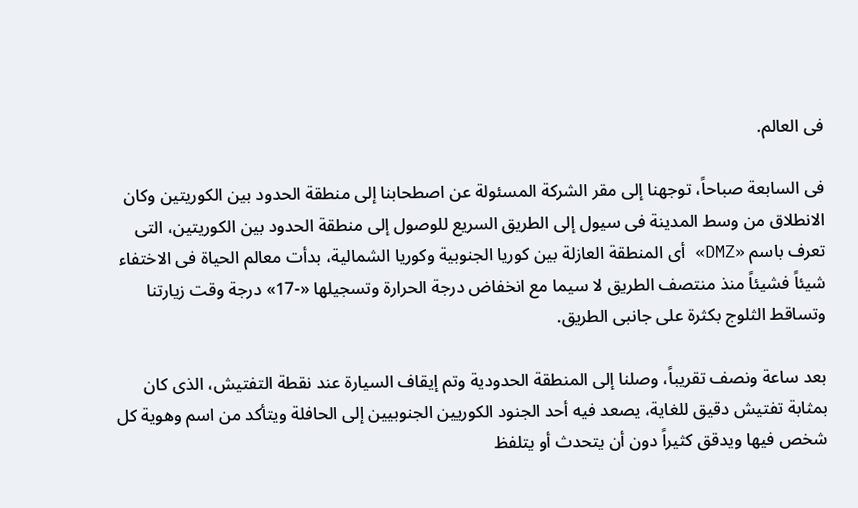فى العالم.

فى السابعة صباحاً، توجهنا إلى مقر الشركة المسئولة عن اصطحابنا إلى منطقة الحدود بين الكوريتين وكان الانطلاق من وسط المدينة فى سيول إلى الطريق السريع للوصول إلى منطقة الحدود بين الكوريتين، التى تعرف باسم «DMZ» أى المنطقة العازلة بين كوريا الجنوبية وكوريا الشمالية، بدأت معالم الحياة فى الاختفاء شيئاً فشيئاً منذ منتصف الطريق لا سيما مع انخفاض درجة الحرارة وتسجيلها «-17» درجة وقت زيارتنا وتساقط الثلوج بكثرة على جانبى الطريق.

بعد ساعة ونصف تقريباً، وصلنا إلى المنطقة الحدودية وتم إيقاف السيارة عند نقطة التفتيش، الذى كان بمثابة تفتيش دقيق للغاية، يصعد فيه أحد الجنود الكوريين الجنوبيين إلى الحافلة ويتأكد من اسم وهوية كل شخص فيها ويدقق كثيراً دون أن يتحدث أو يتلفظ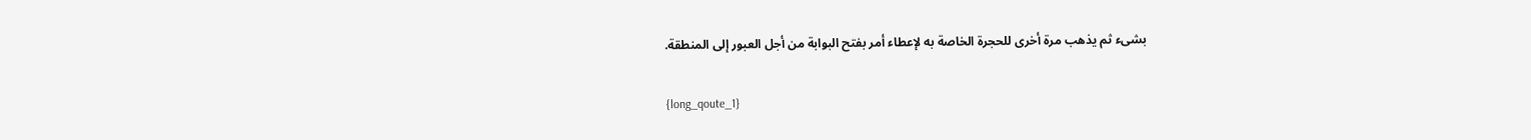بشىء ثم يذهب مرة أخرى للحجرة الخاصة به لإعطاء أمر بفتح البوابة من أجل العبور إلى المنطقة.

{long_qoute_1}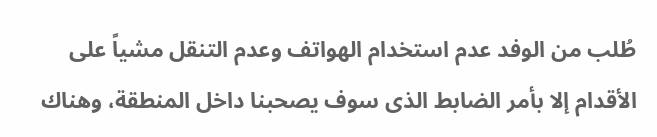طُلب من الوفد عدم استخدام الهواتف وعدم التنقل مشياً على الأقدام إلا بأمر الضابط الذى سوف يصحبنا داخل المنطقة، وهناك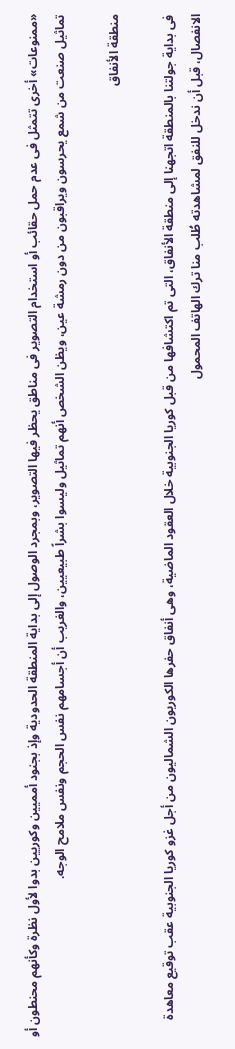«ممنوعات» أخرى تتمثل فى عدم حمل حقائب أو استخدام التصوير فى مناطق يحظر فيها التصوير، وبمجرد الوصول إلى بداية المنطقة الحدودية وإذ بجنود أمميين وكوريين بدوا لأول نظرة وكأنهم محنطون أو تماثيل صنعت من شمع يحرسون ويراقبون من دون رمشة عين، ويظن الشخص أنهم تماثيل وليسوا بشراً طبيعيين، والغريب أن أجسامهم نفس الحجم ونفس ملامح الوجه.

منطقة الأنفاق

فى بداية جولتنا بالمنطقة اتجهنا إلى منطقة الأنفاق، التى تم اكتشافها من قبل كوريا الجنوبية خلال العقود الماضية، وهى أنفاق حفرها الكوريون الشماليون من أجل غزو كوريا الجنوبية عقب توقيع معاهدة الانفصال، قبل أن ندخل للنفق لمشاهدته طُلب منا ترك الهاتف المحمول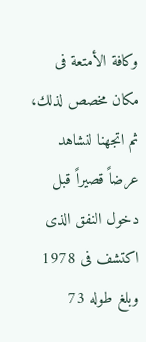وكافة الأمتعة فى مكان مخصص لذلك، ثم اتجهنا لنشاهد عرضاً قصيراً قبل دخول النفق الذى اكتشف فى 1978 وبلغ طوله 73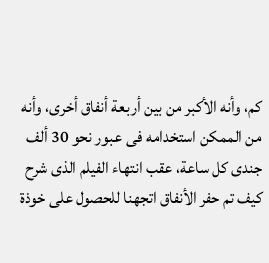كم، وأنه الأكبر من بين أربعة أنفاق أخرى، وأنه من الممكن استخدامه فى عبور نحو 30 ألف جندى كل ساعة، عقب انتهاء الفيلم الذى شرح كيف تم حفر الأنفاق اتجهنا للحصول على خوذة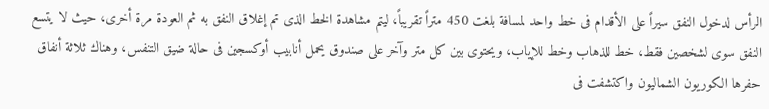الرأس لدخول النفق سيراً على الأقدام فى خط واحد لمسافة بلغت 450 متراً تقريباً، ليتم مشاهدة الخط الذى تم إغلاق النفق به ثم العودة مرة أخرى، حيث لا يتسع النفق سوى لشخصين فقط، خط للذهاب وخط للإياب، ويحتوى بين كل متر وآخر على صندوق يحمل أنابيب أوكسجين فى حالة ضيق التنفس، وهناك ثلاثة أنفاق حفرها الكوريون الشماليون واكتشفت فى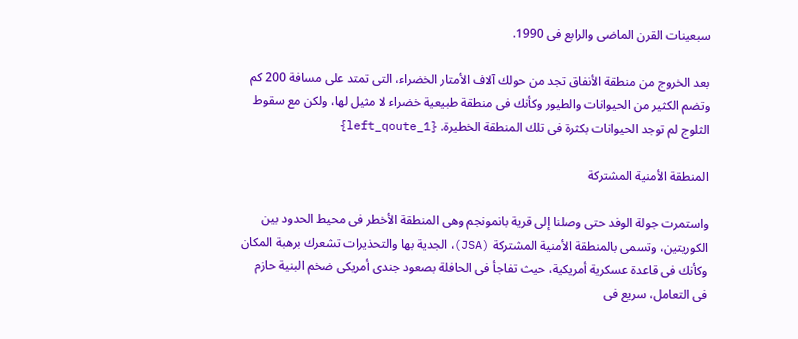سبعينات القرن الماضى والرابع فى 1990.

بعد الخروج من منطقة الأنفاق تجد من حولك آلاف الأمتار الخضراء، التى تمتد على مسافة 200 كم وتضم الكثير من الحيوانات والطيور وكأنك فى منطقة طبيعية خضراء لا مثيل لها، ولكن مع سقوط الثلوج لم توجد الحيوانات بكثرة فى تلك المنطقة الخطيرة. {left_qoute_1}

المنطقة الأمنية المشتركة

واستمرت جولة الوفد حتى وصلنا إلى قرية بانمونجم وهى المنطقة الأخطر فى محيط الحدود بين الكوريتين، وتسمى بالمنطقة الأمنية المشتركة (JSA)، الجدية بها والتحذيرات تشعرك برهبة المكان وكأنك فى قاعدة عسكرية أمريكية، حيث تفاجأ فى الحافلة بصعود جندى أمريكى ضخم البنية حازم فى التعامل، سريع فى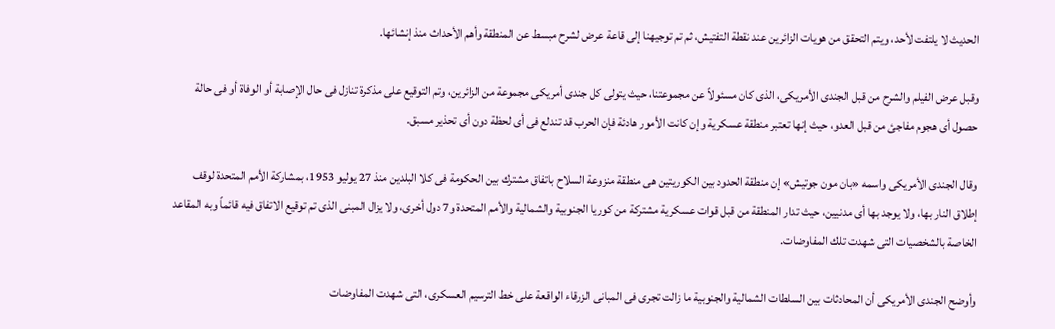الحديث لا يلتفت لأحد، ويتم التحقق من هويات الزائرين عند نقطة التفتيش، ثم تم توجيهنا إلى قاعة عرض لشرح مبسط عن المنطقة وأهم الأحداث منذ إنشائها.

وقبل عرض الفيلم والشرح من قبل الجندى الأمريكى، الذى كان مسئولاً عن مجموعتنا، حيث يتولى كل جندى أمريكى مجموعة من الزائرين، وتم التوقيع على مذكرة تنازل فى حال الإصابة أو الوفاة أو فى حالة حصول أى هجوم مفاجئ من قبل العدو، حيث إنها تعتبر منطقة عسكرية وإن كانت الأمور هادئة فإن الحرب قد تندلع فى أى لحظة دون أى تحذير مسبق.

وقال الجندى الأمريكى واسمه «بان مون جوتيش» إن منطقة الحدود بين الكوريتين هى منطقة منزوعة السلاح باتفاق مشترك بين الحكومة فى كلا البلدين منذ 27 يوليو 1953، بمشاركة الأمم المتحدة لوقف إطلاق النار بها، ولا يوجد بها أى مدنيين، حيث تدار المنطقة من قبل قوات عسكرية مشتركة من كوريا الجنوبية والشمالية والأمم المتحدة و7 دول أخرى، ولا يزال المبنى الذى تم توقيع الاتفاق فيه قائماً وبه المقاعد الخاصة بالشخصيات التى شهدت تلك المفاوضات.

وأوضح الجندى الأمريكى أن المحادثات بين السلطات الشمالية والجنوبية ما زالت تجرى فى المبانى الزرقاء الواقعة على خط الترسيم العسكرى، التى شهدت المفاوضات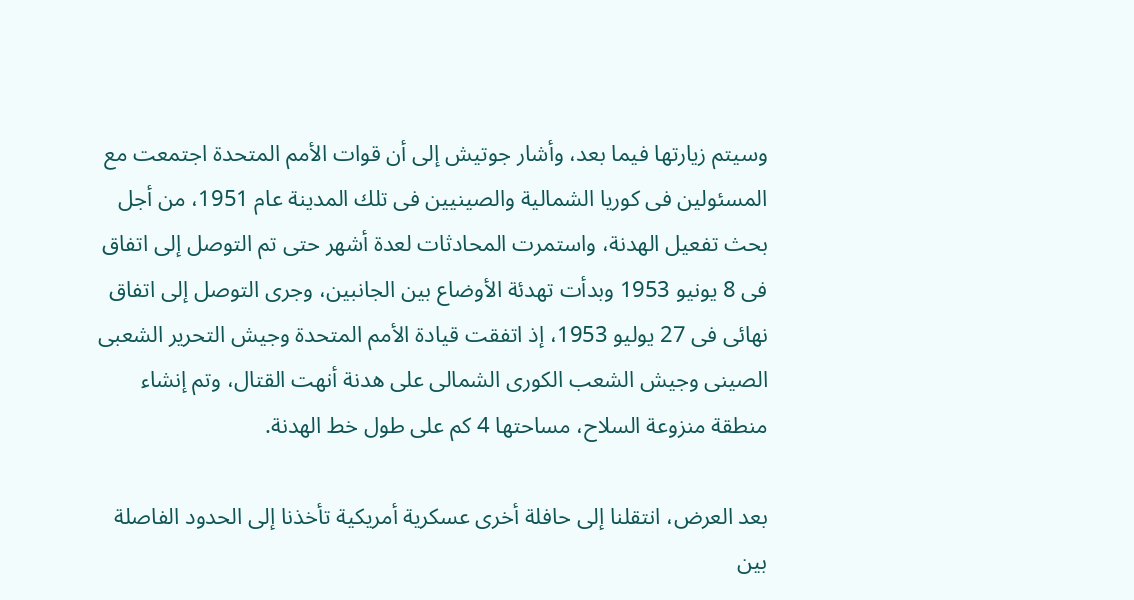وسيتم زيارتها فيما بعد، وأشار جوتيش إلى أن قوات الأمم المتحدة اجتمعت مع المسئولين فى كوريا الشمالية والصينيين فى تلك المدينة عام 1951، من أجل بحث تفعيل الهدنة، واستمرت المحادثات لعدة أشهر حتى تم التوصل إلى اتفاق فى 8 يونيو 1953 وبدأت تهدئة الأوضاع بين الجانبين، وجرى التوصل إلى اتفاق نهائى فى 27 يوليو 1953، إذ اتفقت قيادة الأمم المتحدة وجيش التحرير الشعبى الصينى وجيش الشعب الكورى الشمالى على هدنة أنهت القتال، وتم إنشاء منطقة منزوعة السلاح، مساحتها 4 كم على طول خط الهدنة.

بعد العرض، انتقلنا إلى حافلة أخرى عسكرية أمريكية تأخذنا إلى الحدود الفاصلة بين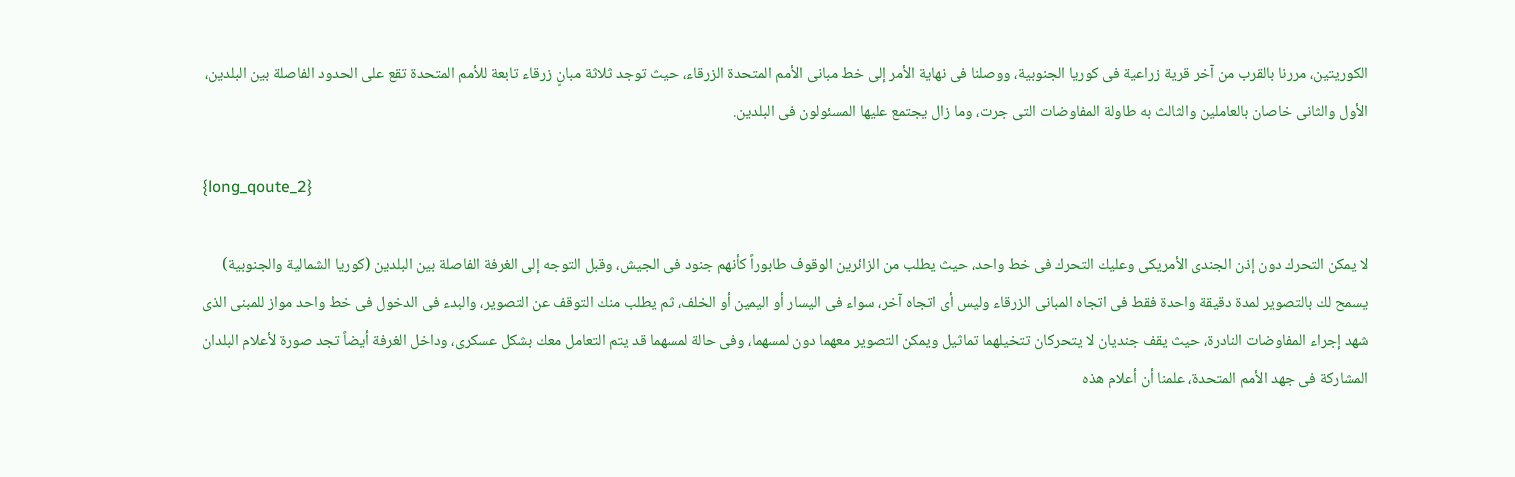الكوريتين، مررنا بالقرب من آخر قرية زراعية فى كوريا الجنوبية، ووصلنا فى نهاية الأمر إلى خط مبانى الأمم المتحدة الزرقاء، حيث توجد ثلاثة مبانٍ زرقاء تابعة للأمم المتحدة تقع على الحدود الفاصلة بين البلدين، الأول والثانى خاصان بالعاملين والثالث به طاولة المفاوضات التى جرت، وما زال يجتمع عليها المسئولون فى البلدين.

{long_qoute_2}

لا يمكن التحرك دون إذن الجندى الأمريكى وعليك التحرك فى خط واحد، حيث يطلب من الزائرين الوقوف طابوراً كأنهم جنود فى الجيش، وقبل التوجه إلى الغرفة الفاصلة بين البلدين (كوريا الشمالية والجنوبية) يسمح لك بالتصوير لمدة دقيقة واحدة فقط فى اتجاه المبانى الزرقاء وليس أى اتجاه آخر، سواء فى اليسار أو اليمين أو الخلف، ثم يطلب منك التوقف عن التصوير، والبدء فى الدخول فى خط واحد مواز للمبنى الذى شهد إجراء المفاوضات النادرة، حيث يقف جنديان لا يتحركان تتخيلهما تماثيل ويمكن التصوير معهما دون لمسهما، وفى حالة لمسهما قد يتم التعامل معك بشكل عسكرى، وداخل الغرفة أيضاً تجد صورة لأعلام البلدان المشاركة فى جهد الأمم المتحدة، علمنا أن أعلام هذه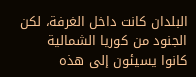البلدان كانت داخل الغرفة، لكن الجنود من كوريا الشمالية كانوا يسيئون إلى هذه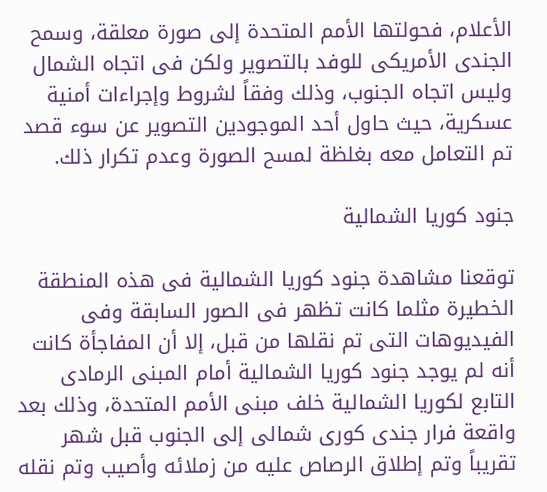الأعلام، فحولتها الأمم المتحدة إلى صورة معلقة، وسمح الجندى الأمريكى للوفد بالتصوير ولكن فى اتجاه الشمال وليس اتجاه الجنوب، وذلك وفقاً لشروط وإجراءات أمنية عسكرية، حيث حاول أحد الموجودين التصوير عن سوء قصد تم التعامل معه بغلظة لمسح الصورة وعدم تكرار ذلك.

جنود كوريا الشمالية

توقعنا مشاهدة جنود كوريا الشمالية فى هذه المنطقة الخطيرة مثلما كانت تظهر فى الصور السابقة وفى الفيديوهات التى تم نقلها من قبل، إلا أن المفاجأة كانت أنه لم يوجد جنود كوريا الشمالية أمام المبنى الرمادى التابع لكوريا الشمالية خلف مبنى الأمم المتحدة، وذلك بعد واقعة فرار جندى كورى شمالى إلى الجنوب قبل شهر تقريباً وتم إطلاق الرصاص عليه من زملائه وأصيب وتم نقله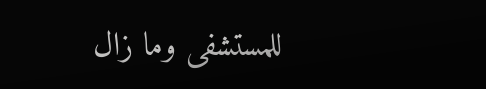للمستشفى وما زال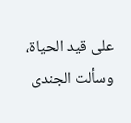على قيد الحياة، وسألت الجندى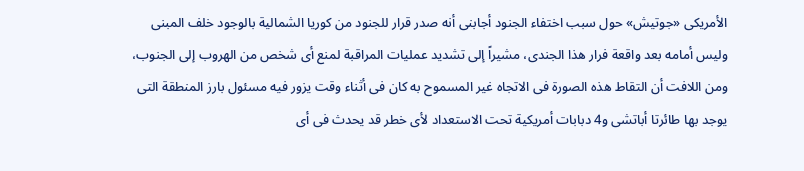الأمريكى «جوتيش» حول سبب اختفاء الجنود أجابنى أنه صدر قرار للجنود من كوريا الشمالية بالوجود خلف المبنى وليس أمامه بعد واقعة فرار هذا الجندى، مشيراً إلى تشديد عمليات المراقبة لمنع أى شخص من الهروب إلى الجنوب، ومن اللافت أن التقاط هذه الصورة فى الاتجاه غير المسموح به كان فى أثناء وقت يزور فيه مسئول بارز المنطقة التى يوجد بها طائرتا أباتشى و4 دبابات أمريكية تحت الاستعداد لأى خطر قد يحدث فى أى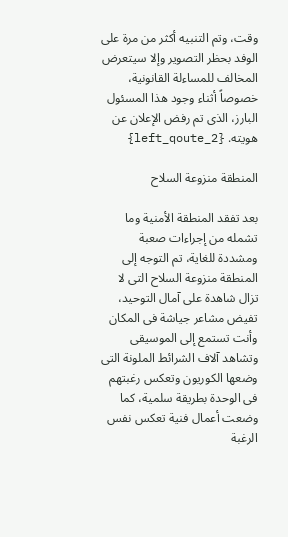وقت، وتم التنبيه أكثر من مرة على الوفد بحظر التصوير وإلا سيتعرض المخالف للمساءلة القانونية، خصوصاً أثناء وجود هذا المسئول البارز، الذى تم رفض الإعلان عن هويته. {left_qoute_2}

المنطقة منزوعة السلاح

بعد تفقد المنطقة الأمنية وما تشمله من إجراءات صعبة ومشددة للغاية، تم التوجه إلى المنطقة منزوعة السلاح التى لا تزال شاهدة على آمال التوحيد، تفيض مشاعر جياشة فى المكان وأنت تستمع إلى الموسيقى وتشاهد آلاف الشرائط الملونة التى وضعها الكوريون وتعكس رغبتهم فى الوحدة بطريقة سلمية، كما وضعت أعمال فنية تعكس نفس الرغبة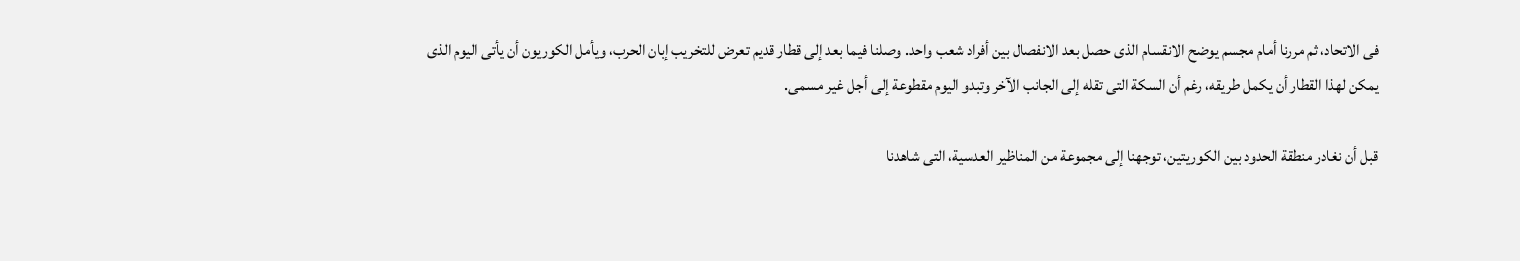فى الاتحاد، ثم مررنا أمام مجسم يوضح الانقسام الذى حصل بعد الانفصال بين أفراد شعب واحد. وصلنا فيما بعد إلى قطار قديم تعرض للتخريب إبان الحرب، ويأمل الكوريون أن يأتى اليوم الذى يمكن لهذا القطار أن يكمل طريقه، رغم أن السكة التى تقله إلى الجانب الآخر وتبدو اليوم مقطوعة إلى أجل غير مسمى.

قبل أن نغادر منطقة الحدود بين الكوريتين، توجهنا إلى مجموعة من المناظير العدسية، التى شاهدنا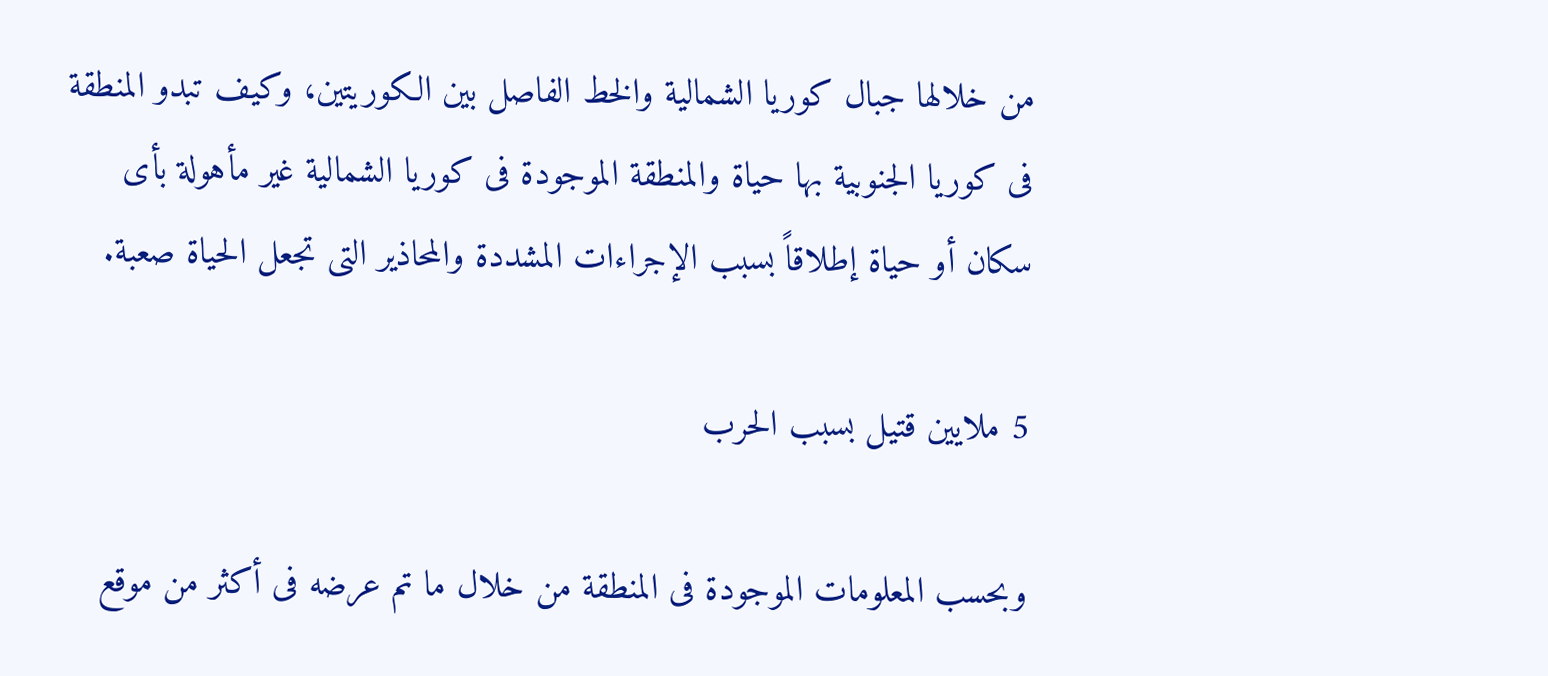من خلالها جبال كوريا الشمالية والخط الفاصل بين الكوريتين، وكيف تبدو المنطقة فى كوريا الجنوبية بها حياة والمنطقة الموجودة فى كوريا الشمالية غير مأهولة بأى سكان أو حياة إطلاقاً بسبب الإجراءات المشددة والمحاذير التى تجعل الحياة صعبة.

5 ملايين قتيل بسبب الحرب

وبحسب المعلومات الموجودة فى المنطقة من خلال ما تم عرضه فى أكثر من موقع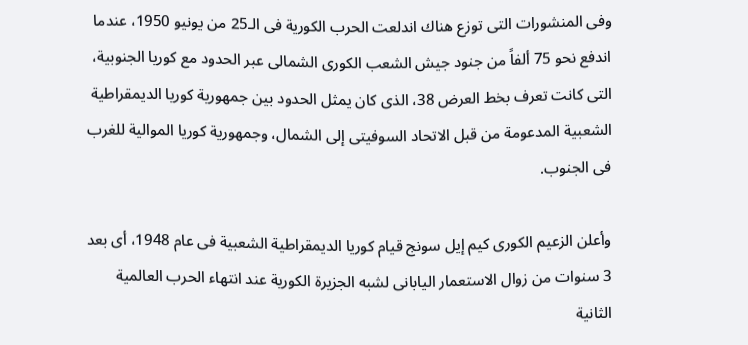وفى المنشورات التى توزع هناك اندلعت الحرب الكورية فى الـ25 من يونيو 1950، عندما اندفع نحو 75 ألفاً من جنود جيش الشعب الكورى الشمالى عبر الحدود مع كوريا الجنوبية، التى كانت تعرف بخط العرض 38، الذى كان يمثل الحدود بين جمهورية كوريا الديمقراطية الشعبية المدعومة من قبل الاتحاد السوفيتى إلى الشمال، وجمهورية كوريا الموالية للغرب فى الجنوب.

وأعلن الزعيم الكورى كيم إيل سونج قيام كوريا الديمقراطية الشعبية فى عام 1948، أى بعد 3 سنوات من زوال الاستعمار اليابانى لشبه الجزيرة الكورية عند انتهاء الحرب العالمية الثانية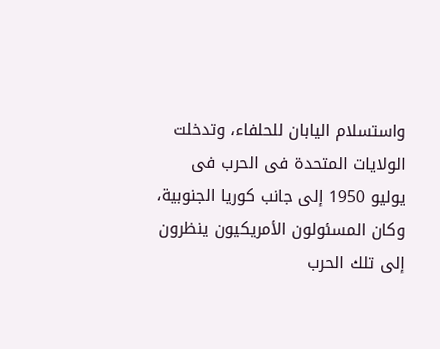واستسلام اليابان للحلفاء، وتدخلت الولايات المتحدة فى الحرب فى يوليو 1950 إلى جانب كوريا الجنوبية، وكان المسئولون الأمريكيون ينظرون إلى تلك الحرب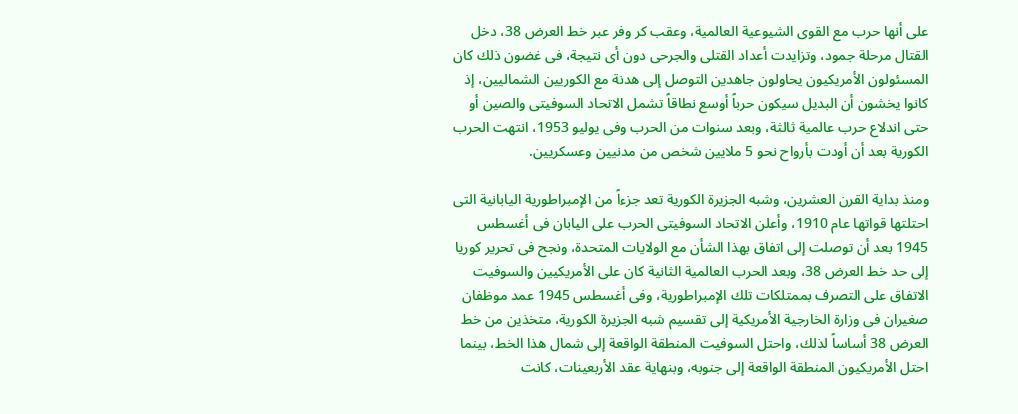على أنها حرب مع القوى الشيوعية العالمية، وعقب كر وفر عبر خط العرض 38، دخل القتال مرحلة جمود، وتزايدت أعداد القتلى والجرحى دون أى نتيجة، فى غضون ذلك كان المسئولون الأمريكيون يحاولون جاهدين التوصل إلى هدنة مع الكوريين الشماليين، إذ كانوا يخشون أن البديل سيكون حرباً أوسع نطاقاً تشمل الاتحاد السوفيتى والصين أو حتى اندلاع حرب عالمية ثالثة، وبعد سنوات من الحرب وفى يوليو 1953، انتهت الحرب الكورية بعد أن أودت بأرواح نحو 5 ملايين شخص من مدنيين وعسكريين.

ومنذ بداية القرن العشرين، وشبه الجزيرة الكورية تعد جزءاً من الإمبراطورية اليابانية التى احتلتها قواتها عام 1910، وأعلن الاتحاد السوفيتى الحرب على اليابان فى أغسطس 1945 بعد أن توصلت إلى اتفاق بهذا الشأن مع الولايات المتحدة، ونجح فى تحرير كوريا إلى حد خط العرض 38، وبعد الحرب العالمية الثانية كان على الأمريكيين والسوفيت الاتفاق على التصرف بممتلكات تلك الإمبراطورية، وفى أغسطس 1945 عمد موظفان صغيران فى وزارة الخارجية الأمريكية إلى تقسيم شبه الجزيرة الكورية، متخذين من خط العرض 38 أساساً لذلك، واحتل السوفيت المنطقة الواقعة إلى شمال هذا الخط، بينما احتل الأمريكيون المنطقة الواقعة إلى جنوبه، وبنهاية عقد الأربعينات، كانت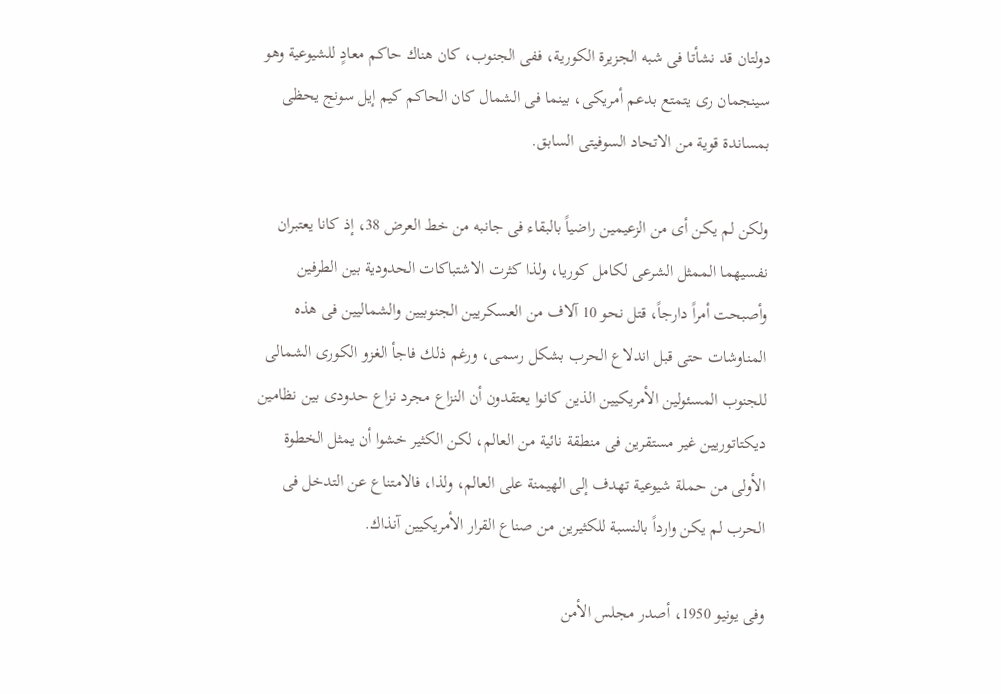دولتان قد نشأتا فى شبه الجزيرة الكورية، ففى الجنوب، كان هناك حاكم معادٍ للشيوعية وهو سينجمان رى يتمتع بدعم أمريكى، بينما فى الشمال كان الحاكم كيم إيل سونج يحظى بمساندة قوية من الاتحاد السوفيتى السابق.

ولكن لم يكن أى من الزعيمين راضياً بالبقاء فى جانبه من خط العرض 38، إذ كانا يعتبران نفسيهما الممثل الشرعى لكامل كوريا، ولذا كثرت الاشتباكات الحدودية بين الطرفين وأصبحت أمراً دارجاً، قتل نحو 10 آلاف من العسكريين الجنوبيين والشماليين فى هذه المناوشات حتى قبل اندلاع الحرب بشكل رسمى، ورغم ذلك فاجأ الغزو الكورى الشمالى للجنوب المسئولين الأمريكيين الذين كانوا يعتقدون أن النزاع مجرد نزاع حدودى بين نظامين ديكتاتوريين غير مستقرين فى منطقة نائية من العالم، لكن الكثير خشوا أن يمثل الخطوة الأولى من حملة شيوعية تهدف إلى الهيمنة على العالم، ولذا، فالامتناع عن التدخل فى الحرب لم يكن وارداً بالنسبة للكثيرين من صناع القرار الأمريكيين آنذاك.

وفى يونيو 1950، أصدر مجلس الأمن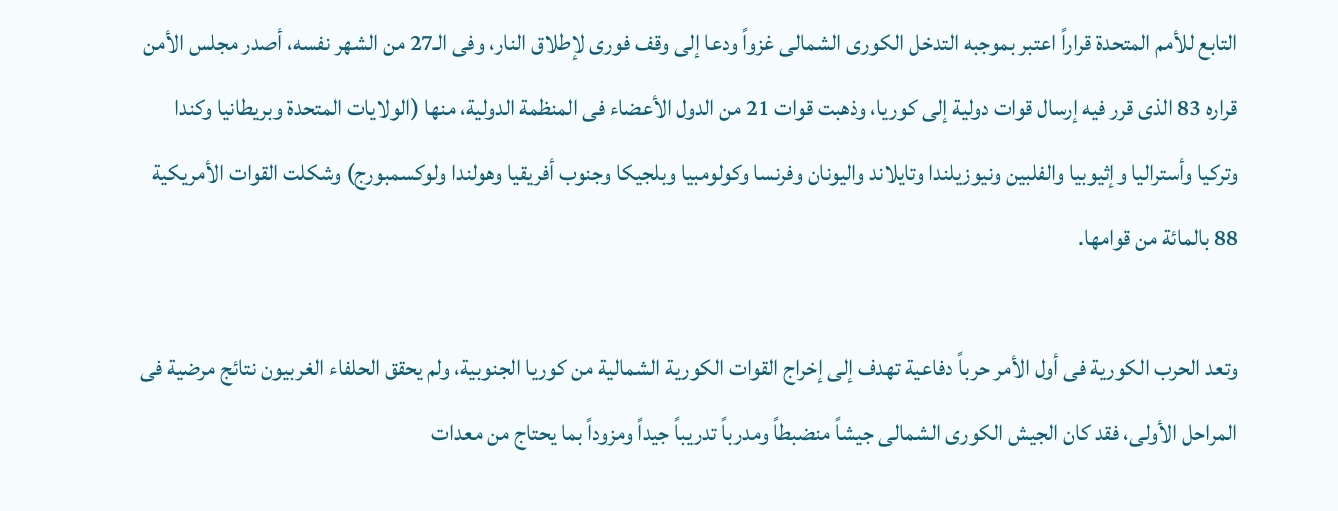التابع للأمم المتحدة قراراً اعتبر بموجبه التدخل الكورى الشمالى غزواً ودعا إلى وقف فورى لإطلاق النار، وفى الـ27 من الشهر نفسه، أصدر مجلس الأمن قراره 83 الذى قرر فيه إرسال قوات دولية إلى كوريا، وذهبت قوات 21 من الدول الأعضاء فى المنظمة الدولية، منها (الولايات المتحدة وبريطانيا وكندا وتركيا وأستراليا وإثيوبيا والفلبين ونيوزيلندا وتايلاند واليونان وفرنسا وكولومبيا وبلجيكا وجنوب أفريقيا وهولندا ولوكسمبورج) وشكلت القوات الأمريكية 88 بالمائة من قوامها.

وتعد الحرب الكورية فى أول الأمر حرباً دفاعية تهدف إلى إخراج القوات الكورية الشمالية من كوريا الجنوبية، ولم يحقق الحلفاء الغربيون نتائج مرضية فى المراحل الأولى، فقد كان الجيش الكورى الشمالى جيشاً منضبطاً ومدرباً تدريباً جيداً ومزوداً بما يحتاج من معدات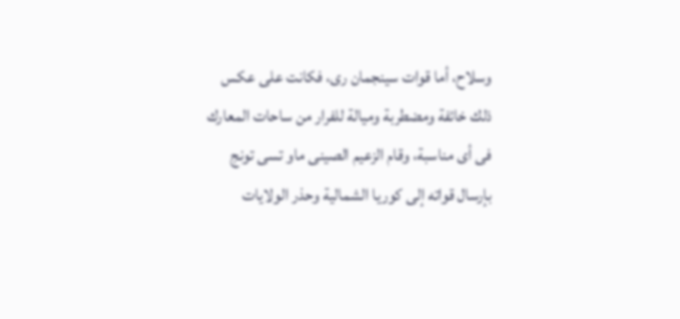وسلاح، أما قوات سينجمان رى، فكانت على عكس ذلك خائفة ومضطربة وميالة للفرار من ساحات المعارك فى أى مناسبة، وقام الزعيم الصينى ماو تسى تونج بإرسال قواته إلى كوريا الشمالية وحذر الولايات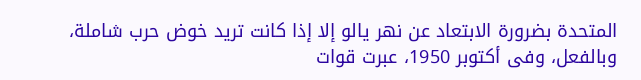المتحدة بضرورة الابتعاد عن نهر يالو إلا إذا كانت تريد خوض حرب شاملة، وبالفعل، وفى أكتوبر 1950، عبرت قوات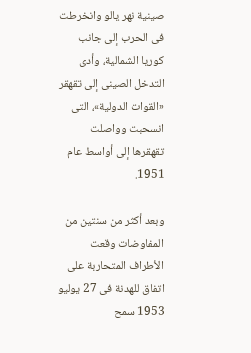صينية نهر يالو وانخرطت فى الحرب إلى جانب كوريا الشمالية، وأدى التدخل الصينى إلى تقهقر «القوات الدولية»، التى انسحبت وواصلت تقهقرها إلى أواسط عام 1951.

وبعد أكثر من سنتين من المفاوضات وقعت الأطراف المتحاربة على اتفاق للهدنة فى 27 يوليو 1953 سمح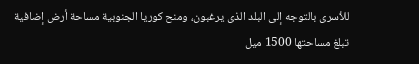للأسرى بالتوجه إلى البلد الذى يرغبون، ومنح كوريا الجنوبية مساحة أرض إضافية تبلغ مساحتها 1500 ميل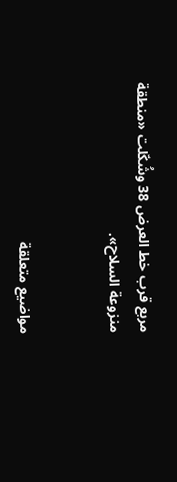مربع قرب خط العرض 38 وشُكّلت «منطقة منزوعة السلاح».


مواضيع متعلقة